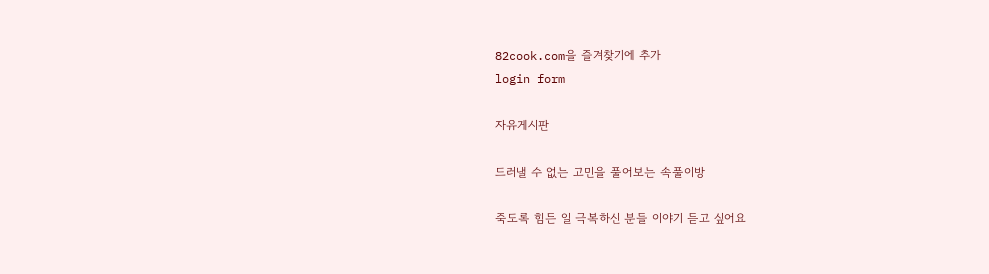82cook.com을 즐겨찾기에 추가
login form

자유게시판

드러낼 수 없는 고민을 풀어보는 속풀이방

죽도록 힘든 일 극복하신 분들 이야기 듣고 싶어요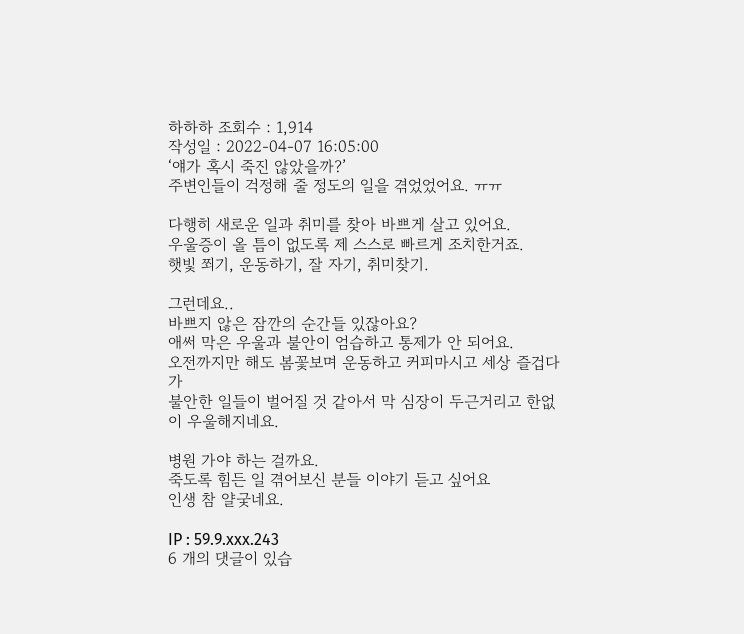하하하 조회수 : 1,914
작성일 : 2022-04-07 16:05:00
‘얘가 혹시 죽진 않았을까?’
주변인들이 걱정해 줄 정도의 일을 겪었었어요. ㅠㅠ

다행히 새로운 일과 취미를 찾아 바쁘게 살고 있어요.
우울증이 올 틈이 없도록 제 스스로 빠르게 조치한거죠.
햇빛 쬐기, 운동하기, 잘 자기, 취미찾기.

그런데요..
바쁘지 않은 잠깐의 순간들 있잖아요?
애써 막은 우울과 불안이 엄습하고 통제가 안 되어요.
오전까지만 해도 봄꽃보며 운동하고 커피마시고 세상 즐겁다가
불안한 일들이 벌어질 것 같아서 막 심장이 두근거리고 한없이 우울해지네요.

병원 가야 하는 걸까요.
죽도록 힘든 일 겪어보신 분들 이야기 듣고 싶어요
인생 참 얄궂네요.

IP : 59.9.xxx.243
6 개의 댓글이 있습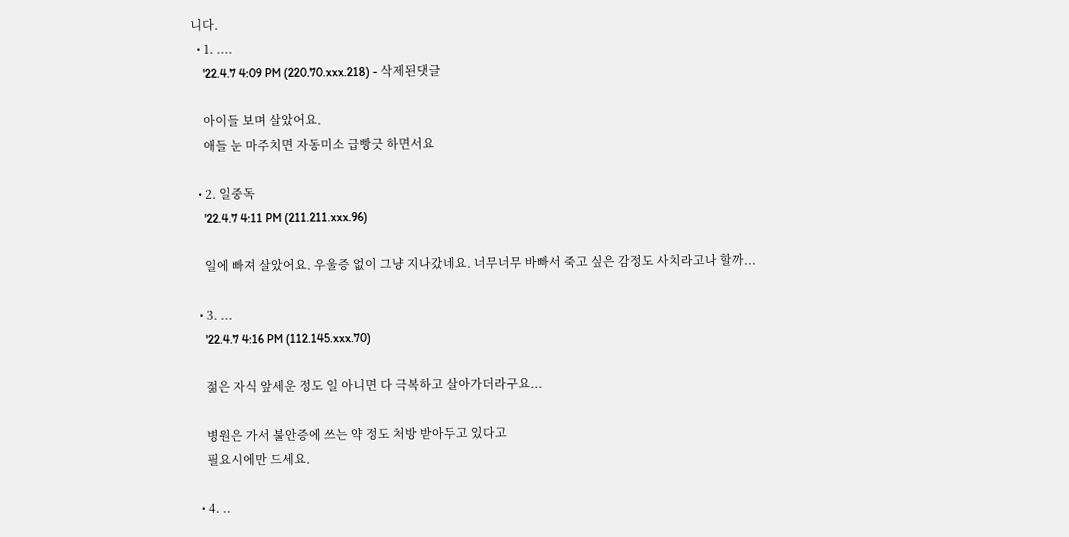니다.
  • 1. ....
    '22.4.7 4:09 PM (220.70.xxx.218) - 삭제된댓글

    아이들 보며 살았어요.
    애들 눈 마주치면 자동미소 급빵긋 하면서요

  • 2. 일중독
    '22.4.7 4:11 PM (211.211.xxx.96)

    일에 빠져 살았어요. 우울증 없이 그냥 지나갔네요. 너무너무 바빠서 죽고 싶은 감정도 사치라고나 할까...

  • 3. ...
    '22.4.7 4:16 PM (112.145.xxx.70)

    젊은 자식 앞세운 정도 일 아니면 다 극복하고 살아가더라구요...

    병원은 가서 불안증에 쓰는 약 정도 처방 받아두고 있다고
    필요시에만 드세요.

  • 4. ..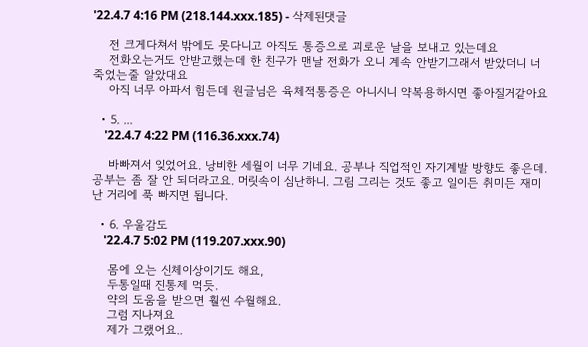'22.4.7 4:16 PM (218.144.xxx.185) - 삭제된댓글

    전 크게다쳐서 밖에도 못다니고 아직도 통증으로 괴로운 날을 보내고 있는데요
    전화오는거도 안받고했는데 한 친구가 맨날 전화가 오니 계속 안받기그래서 받았더니 너 죽었는줄 알았대요
    아직 너무 아파서 힘든데 원글님은 육체적통증은 아니시니 약복용하시면 좋아질거같아요

  • 5. ...
    '22.4.7 4:22 PM (116.36.xxx.74)

    바빠져서 잊었어요. 낭비한 세월이 너무 기네요. 공부나 직업적인 자기계발 방향도 좋은데. 공부는 좀 잘 안 되더라고요. 머릿속이 심난하니. 그림 그리는 것도 좋고 일이든 취미든 재미난 거리에 푹 빠지면 됩니다.

  • 6. 우울감도
    '22.4.7 5:02 PM (119.207.xxx.90)

    몸에 오는 신체이상이기도 해요,
    두통일때 진통제 먹듯.
    약의 도움을 받으면 훨씬 수월해요.
    그럼 지나져요
    제가 그랬어요..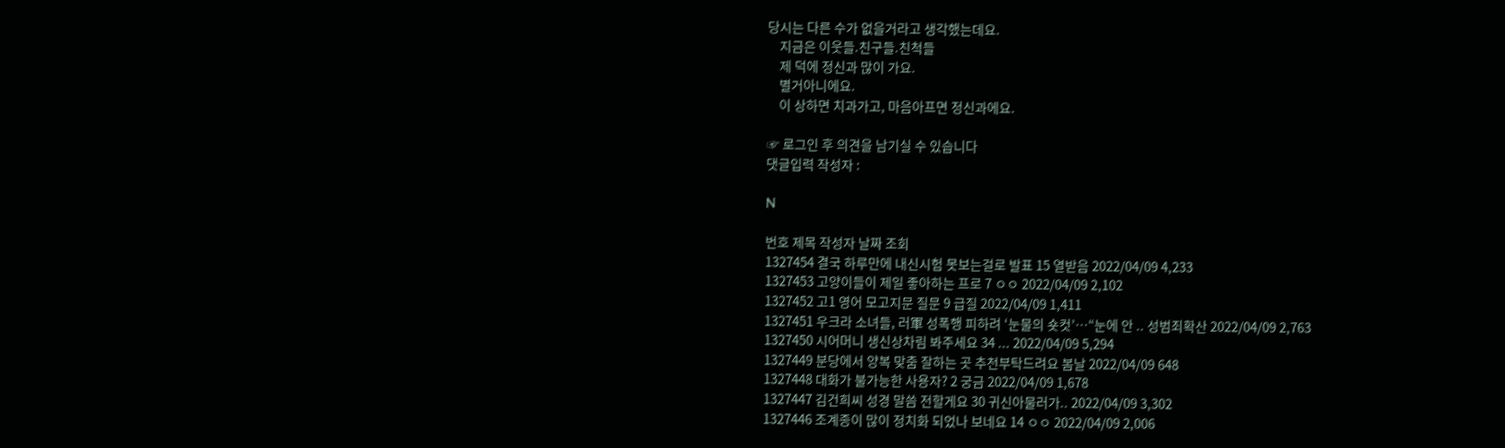당시는 다른 수가 없을거라고 생각했는데요.
    지금은 이웃들.친구들.친척들
    제 덕에 정신과 많이 가요.
    별거아니에요.
    이 상하면 치과가고, 마음아프면 정신과에요.

☞ 로그인 후 의견을 남기실 수 있습니다
댓글입력 작성자 :

N

번호 제목 작성자 날짜 조회
1327454 결국 하루만에 내신시험 못보는걸로 발표 15 열받음 2022/04/09 4,233
1327453 고양이들이 제일 좋아하는 프로 7 ㅇㅇ 2022/04/09 2,102
1327452 고1 영어 모고지문 질문 9 급질 2022/04/09 1,411
1327451 우크라 소녀들, 러軍 성폭행 피하려 ‘눈물의 숏컷’…“눈에 안 .. 성범죄확산 2022/04/09 2,763
1327450 시어머니 생신상차림 봐주세요 34 ... 2022/04/09 5,294
1327449 분당에서 양복 맞춤 잘하는 곳 추천부탁드려요 봄날 2022/04/09 648
1327448 대화가 불가능한 사용자? 2 궁금 2022/04/09 1,678
1327447 김건희씨 성경 말씀 전할게요 30 귀신아물러가.. 2022/04/09 3,302
1327446 조계종이 많이 정치화 되었나 보네요 14 ㅇㅇ 2022/04/09 2,006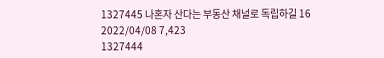1327445 나혼자 산다는 부동산 채널로 독립하길 16 2022/04/08 7,423
1327444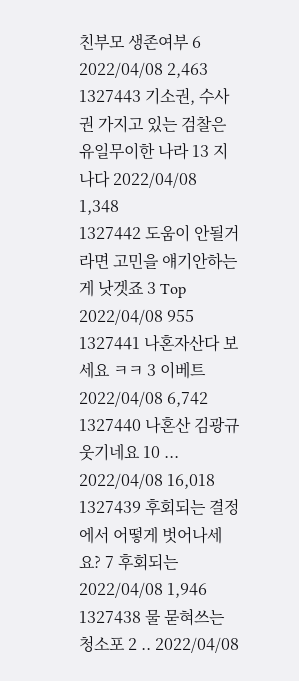친부모 생존여부 6 2022/04/08 2,463
1327443 기소권, 수사권 가지고 있는 검찰은 유일무이한 나라 13 지나다 2022/04/08 1,348
1327442 도움이 안될거라면 고민을 얘기안하는게 낫겟죠 3 Top 2022/04/08 955
1327441 나혼자산다 보세요 ㅋㅋ 3 이베트 2022/04/08 6,742
1327440 나혼산 김광규 웃기네요 10 ... 2022/04/08 16,018
1327439 후회되는 결정에서 어떻게 벗어나세요? 7 후회되는 2022/04/08 1,946
1327438 물 묻혀쓰는 청소포 2 .. 2022/04/08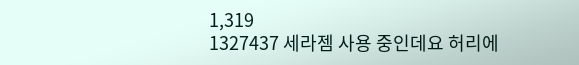1,319
1327437 세라젬 사용 중인데요 허리에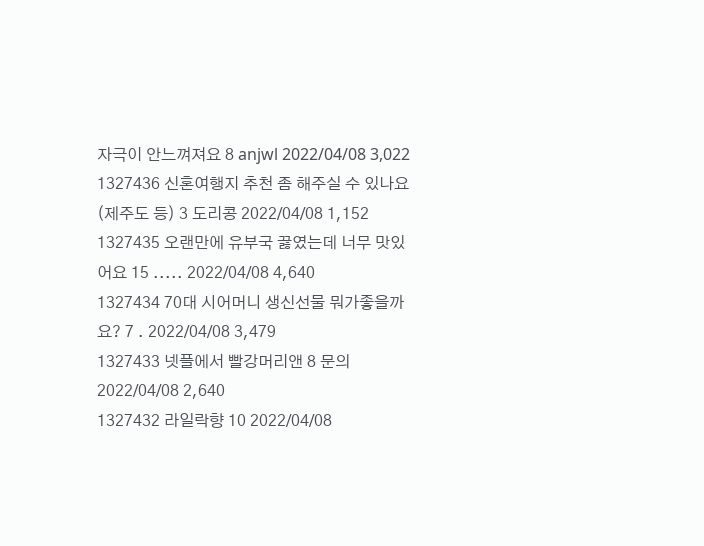자극이 안느껴져요 8 anjwl 2022/04/08 3,022
1327436 신혼여행지 추천 좀 해주실 수 있나요 (제주도 등) 3 도리콩 2022/04/08 1,152
1327435 오랜만에 유부국 끓였는데 너무 맛있어요 15 ..... 2022/04/08 4,640
1327434 70대 시어머니 생신선물 뭐가좋을까요? 7 . 2022/04/08 3,479
1327433 넷플에서 빨강머리앤 8 문의 2022/04/08 2,640
1327432 라일락향 10 2022/04/08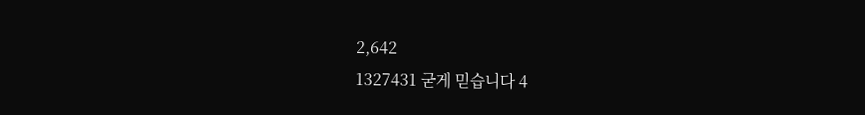2,642
1327431 굳게 믿습니다 4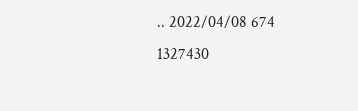.. 2022/04/08 674
1327430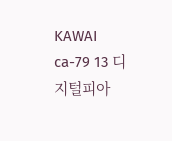KAWAI ca-79 13 디지털피아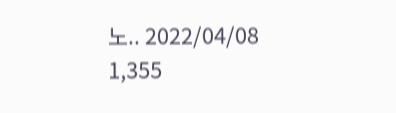노.. 2022/04/08 1,355